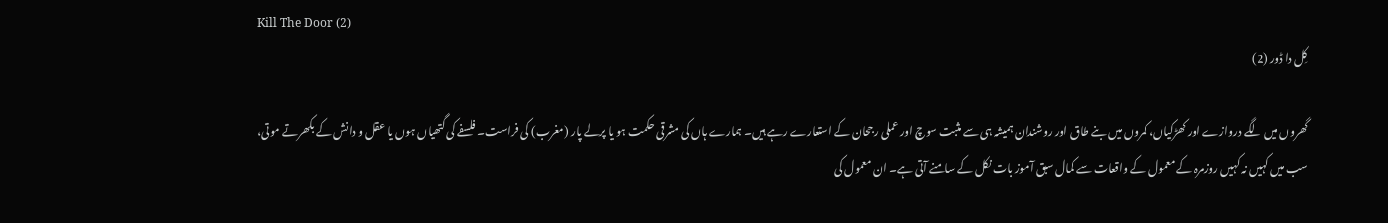Kill The Door (2)
کِل دا ڈور (2)

گھروں میں لگے دروازے اور کھڑکیاں، کمروں میں بنے طاق اور روشندان ہمیشہ ہی سے مثبت سوچ اور عملی رجحان کے استعارے رہے ہیں۔ ہمارے ہاں کی مشرقی حکمت ہو یا پرلے پار (مغرب) کی فراست۔ فلسفے کی گتھیاں ہوں یا عقل و دانش کے بکھرتے موتی، سب میں کہیں نہ کہیں روزمرہ کے معمول کے واقعات سے کمال سبق آموز بات نکل کے سامنے آتی ہے۔ ان معمول کی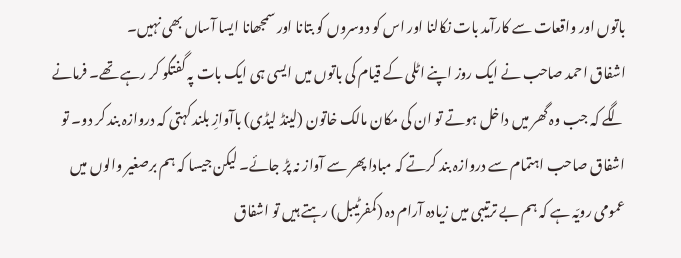باتوں اور واقعات سے کارآمد بات نکالنا اور اس کو دوسروں کو بتانا اور سمجھانا ایسا آساں بھی نہیں۔
اشفاق احمد صاحب نے ایک روز اپنے اٹلی کے قیام کی باتوں میں ایسی ہی ایک بات پہ گفتگو کر رہے تھے۔ فرمانے لگے کہ جب وہ گھر میں داخل ہوتے تو ان کی مکان مالک خاتون (لینڈ لیڈی) باآوازِ بلند کہتی کہ دروازہ بند کر دو۔ تو اشفاق صاحب اہتمام سے دروازہ بند کرتے کہ مبادا پھر سے آواز نہ پڑ جائے۔ لیکن جیسا کہ ہم برصغیر والوں میں عمومی رویّہ ہے کہ ہم بے ترتیبی میں زیادہ آرام دہ (کمفرٹیبل) رہتے ہیں تو اشفاق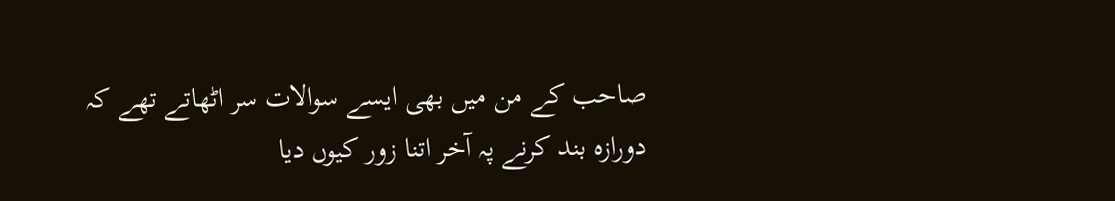صاحب کے من میں بھی ایسے سوالات سر اٹھاتے تھے کہ دورازہ بند کرنے پہ آخر اتنا زور کیوں دیا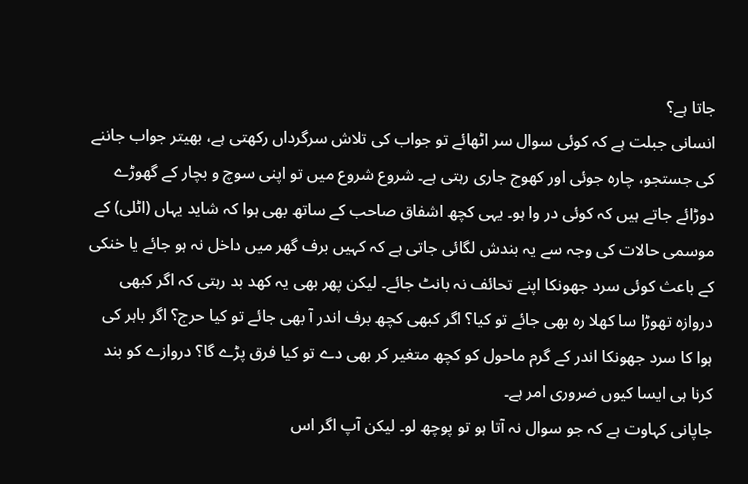جاتا ہے؟
انسانی جبلت ہے کہ کوئی سوال سر اٹھائے تو جواب کی تلاش سرگرداں رکھتی ہے، بھیتر جواب جاننے کی جستجو، چارہ جوئی اور کھوج جاری رہتی ہے۔ شروع شروع میں تو اپنی سوچ و بچار کے گھوڑے دوڑائے جاتے ہیں کہ کوئی در وا ہو۔ یہی کچھ اشفاق صاحب کے ساتھ بھی ہوا کہ شاید یہاں (اٹلی) کے موسمی حالات کی وجہ سے یہ بندش لگائی جاتی ہے کہ کہیں برف گھر میں داخل نہ ہو جائے یا خنکی کے باعث کوئی سرد جھونکا اپنے تحائف نہ بانٹ جائے۔ لیکن پھر بھی یہ کھد بد رہتی کہ اگر کبھی دروازہ تھوڑا سا کھلا رہ بھی جائے تو کیا؟ اگر کبھی کچھ برف اندر آ بھی جائے تو کیا حرج؟ اگر باہر کی ہوا کا سرد جھونکا اندر کے گرم ماحول کو کچھ متغیر کر بھی دے تو کیا فرق پڑے گا؟ دروازے کو بند کرنا ہی ایسا کیوں ضروری امر ہے۔
جاپانی کہاوت ہے کہ جو سوال نہ آتا ہو تو پوچھ لو۔ لیکن آپ اگر اس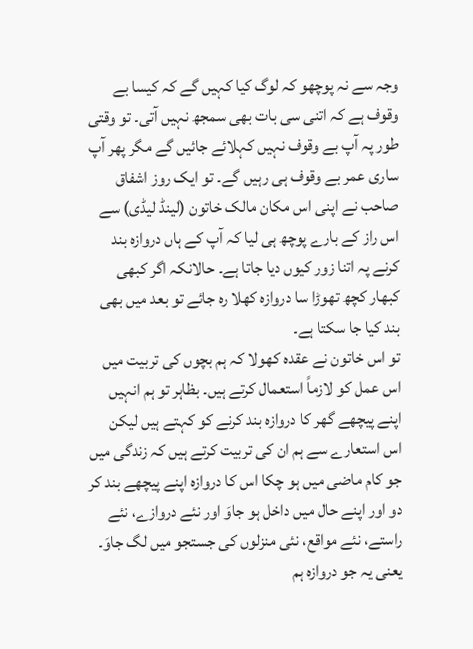وجہ سے نہ پوچھو کہ لوگ کیا کہیں گے کہ کیسا بے وقوف ہے کہ اتنی سی بات بھی سمجھ نہیں آتی۔ تو وقتی طور پہ آپ بے وقوف نہیں کہلائے جائیں گے مگر پھر آپ ساری عمر بے وقوف ہی رہیں گے۔ تو ایک روز اشفاق صاحب نے اپنی اس مکان مالک خاتون (لینڈ لیڈی) سے اس راز کے بارے پوچھ ہی لیا کہ آپ کے ہاں دروازہ بند کرنے پہ اتنا زور کیوں دیا جاتا ہے۔ حالانکہ اگر کبھی کبھار کچھ تھوڑا سا دروازہ کھلا رہ جائے تو بعد میں بھی بند کیا جا سکتا ہے۔
تو اس خاتون نے عقدہ کھولا کہ ہم بچوں کی تربیت میں اس عمل کو لازماً استعمال کرتے ہیں۔ بظاہر تو ہم انہیں اپنے پیچھے گھر کا دروازہ بند کرنے کو کہتے ہیں لیکن اس استعارے سے ہم ان کی تربیت کرتے ہیں کہ زندگی میں جو کام ماضی میں ہو چکا اس کا دروازہ اپنے پیچھے بند کر دو اور اپنے حال میں داخل ہو جاوَ اور نئے دروازے، نئے راستے، نئے مواقع، نئی منزلوں کی جستجو میں لگ جاوَ۔ یعنی یہ جو دروازہ ہم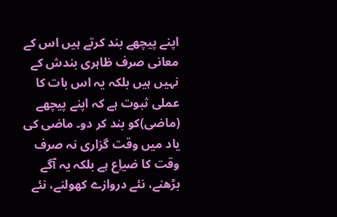اپنے پیچھے بند کرتے ہیں اس کے معانی صرف ظاہری بندش کے نہیں ہیں بلکہ یہ اس بات کا عملی ثبوت ہے کہ اپنے پیچھے (ماضی)کو بند کر دو۔ ماضی کی یاد میں وقت گزاری نہ صرف وقت کا ضیاِع ہے بلکہ یہ آگے بڑھنے، نئے دروازے کھولنے، نئے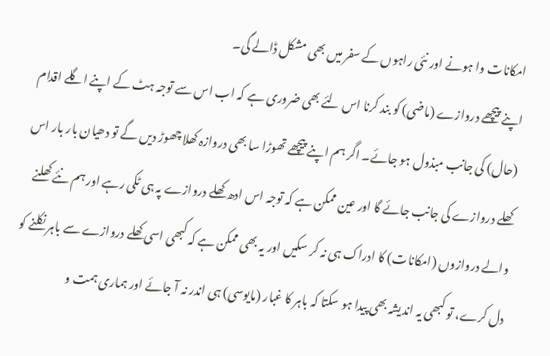امکانات وا ہونے اور نئی راہوں کے سفر میں بھی مشکل ڈالے گی۔
اپنے پیچھے دروازے (ماضی) کو بند کرنا اس لئے بھی ضروری ہے کہ اب اس سے توجہ ہٹ کے اپنے اگلے اقدام (حال) کی جانب مبذول ہو جائے۔ اگر ہم اپنے پیچھے تھوڑا سا بھی دروازہ کھلا چھوڑ دیں گے تو دھیان بار بار اس کھلے دروازے کی جانب جائے گا اور عین ممکن ہے کہ توجہ اس ادھ کھلے دروازے پہ ہی ٹکی رہے اور ہم نئے کھلنے والے دروازوں (امکانات) کا ادراک ہی نہ کر سکیں اور یہ بھی ممکن ہے کہ کبھی اسی کھلے دروازے سے باہر نکلنے کو دل کرے، تو کبھی یہ اندیشہ بھی پیدا ہو سکتا کہ باہر کا غبار (مایوسی) ہی اندر نہ آ جائے اور ہماری ہمت و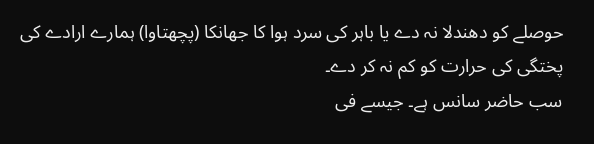حوصلے کو دھندلا نہ دے یا باہر کی سرد ہوا کا جھانکا (پچھتاوا) ہمارے ارادے کی پختگی کی حرارت کو کم نہ کر دے۔
سب حاضر سانس ہے۔ جیسے فی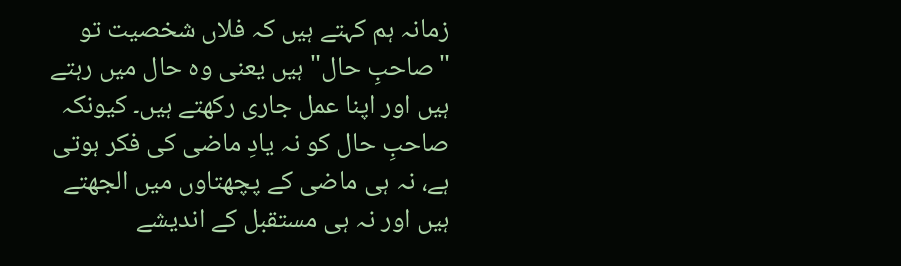زمانہ ہم کہتے ہیں کہ فلاں شخصیت تو "صاحبِ حال" ہیں یعنی وہ حال میں رہتے ہیں اور اپنا عمل جاری رکھتے ہیں۔ کیونکہ صاحبِ حال کو نہ یادِ ماضی کی فکر ہوتی ہے، نہ ہی ماضی کے پچھتاوں میں الجھتے ہیں اور نہ ہی مستقبل کے اندیشے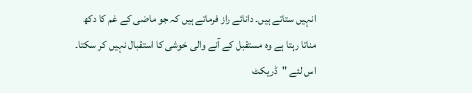انہیں ستاتے ہیں۔ دانائے راز فرماتے ہیں کہ جو ماضی کے غم کا دکھ مناتا رہتا ہے وہ مستقبل کے آنے والی خوشی کا استقبال نہیں کر سکتا۔ اس لئے "ڈریکٹ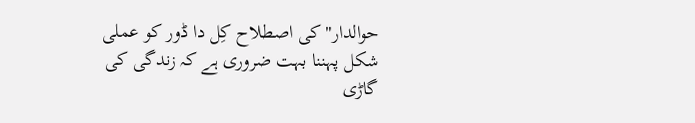حوالدار" کی اصطلاح کِل دا ڈور کو عملی شکل پہننا بہت ضروری ہے کہ زندگی کی گاڑی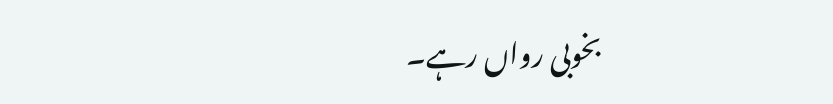بخوبی رواں رہے۔